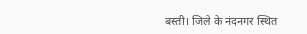बस्ती। जिले के नंदनगर स्थित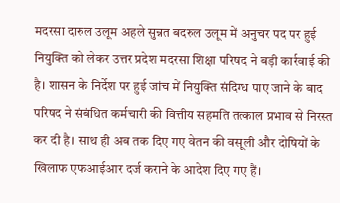मदरसा दारुल उलूम अहले सुन्नत बदरुल उलूम में अनुचर पद पर हुई नियुक्ति को लेकर उत्तर प्रदेश मदरसा शिक्षा परिषद ने बड़ी कार्रवाई की है। शासन के निर्देश पर हुई जांच में नियुक्ति संदिग्ध पाए जाने के बाद परिषद ने संबंधित कर्मचारी की वित्तीय सहमति तत्काल प्रभाव से निरस्त कर दी है। साथ ही अब तक दिए गए वेतन की वसूली और दोषियों के खिलाफ एफआईआर दर्ज कराने के आदेश दिए गए हैं।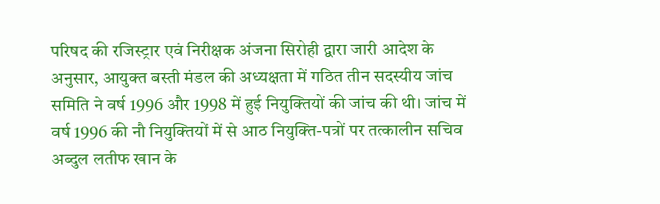परिषद की रजिस्ट्रार एवं निरीक्षक अंजना सिरोही द्वारा जारी आदेश के अनुसार, आयुक्त बस्ती मंडल की अध्यक्षता में गठित तीन सदस्यीय जांच समिति ने वर्ष 1996 और 1998 में हुई नियुक्तियों की जांच की थी। जांच में वर्ष 1996 की नौ नियुक्तियों में से आठ नियुक्ति-पत्रों पर तत्कालीन सचिव अब्दुल लतीफ खान के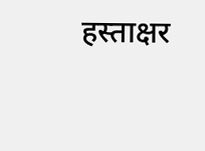हस्ताक्षर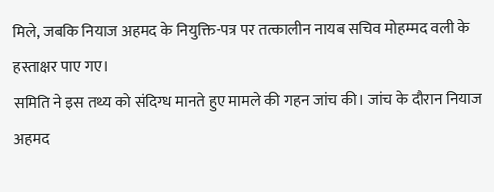मिले, जबकि नियाज अहमद के नियुक्ति-पत्र पर तत्कालीन नायब सचिव मोहम्मद वली के हस्ताक्षर पाए गए।
समिति ने इस तथ्य को संदिग्ध मानते हुए मामले की गहन जांच की। जांच के दौरान नियाज अहमद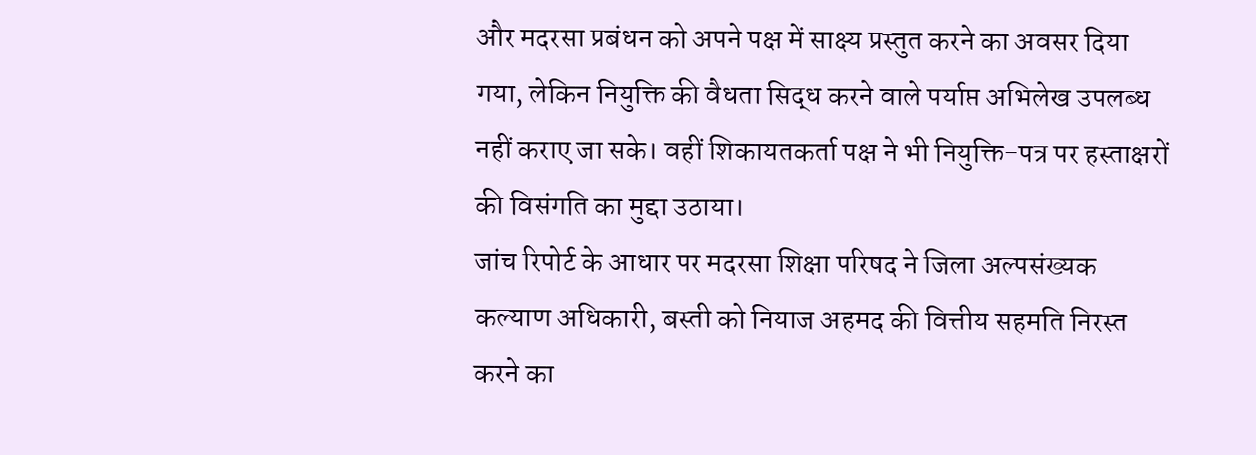और मदरसा प्रबंधन को अपने पक्ष में साक्ष्य प्रस्तुत करने का अवसर दिया गया, लेकिन नियुक्ति की वैधता सिद्ध करने वाले पर्याप्त अभिलेख उपलब्ध नहीं कराए जा सके। वहीं शिकायतकर्ता पक्ष ने भी नियुक्ति-पत्र पर हस्ताक्षरों की विसंगति का मुद्दा उठाया।
जांच रिपोर्ट के आधार पर मदरसा शिक्षा परिषद ने जिला अल्पसंख्यक कल्याण अधिकारी, बस्ती को नियाज अहमद की वित्तीय सहमति निरस्त करने का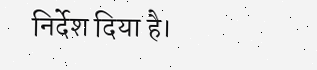निर्देश दिया है।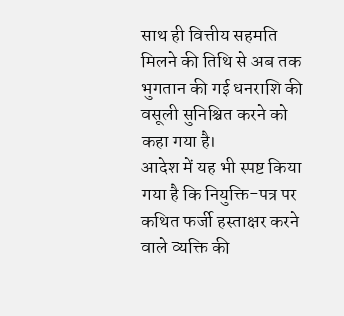साथ ही वित्तीय सहमति मिलने की तिथि से अब तक भुगतान की गई धनराशि की वसूली सुनिश्चित करने को कहा गया है।
आदेश में यह भी स्पष्ट किया गया है कि नियुक्ति-पत्र पर कथित फर्जी हस्ताक्षर करने वाले व्यक्ति की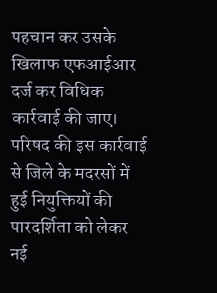पहचान कर उसके खिलाफ एफआईआर दर्ज कर विधिक कार्रवाई की जाए। परिषद की इस कार्रवाई से जिले के मदरसों में हुई नियुक्तियों की पारदर्शिता को लेकर नई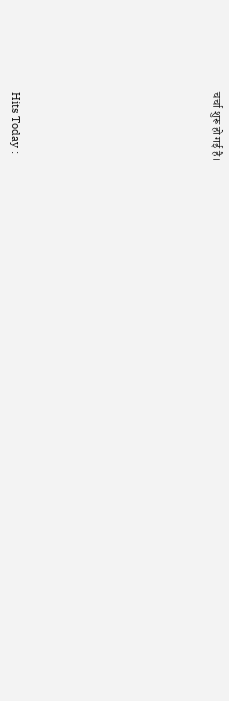चर्चा शुरू हो गई है।










Hits Today :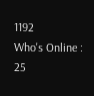1192
Who's Online : 25